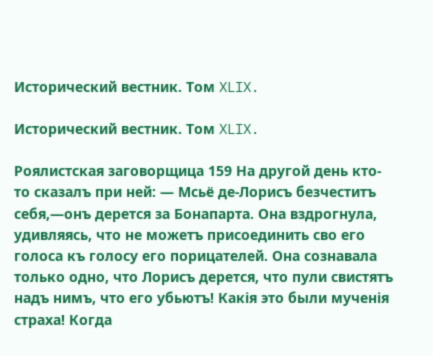Исторический вестник. Том XLIX.

Исторический вестник. Том XLIX.

Роялистская заговорщица 159 На другой день кто-то сказалъ при ней: — Мсьё де-Лорисъ безчеститъ себя,—онъ дерется за Бонапарта. Она вздрогнула, удивляясь, что не можетъ присоединить сво его голоса къ голосу его порицателей. Она сознавала только одно, что Лорисъ дерется, что пули свистятъ надъ нимъ, что его убьютъ! Какія это были мученія страха! Когда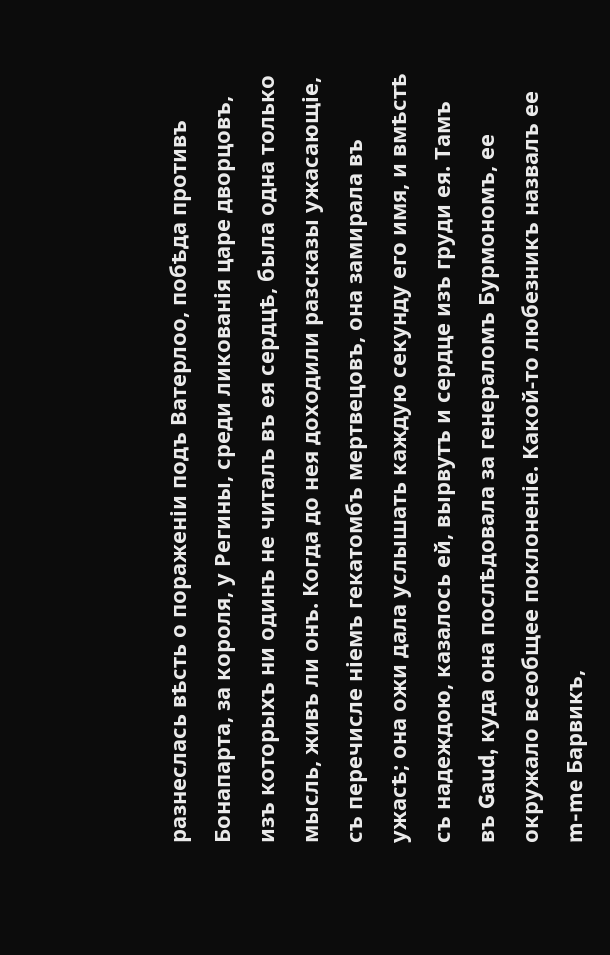разнеслась вѣсть о пораженіи подъ Ватерлоо, побѣда противъ Бонапарта, за короля, у Регины, среди ликованія царе дворцовъ, изъ которыхъ ни одинъ не читалъ въ ея сердцѣ, была одна только мысль, живъ ли онъ. Когда до нея доходили разсказы ужасающіе, съ перечисле ніемъ гекатомбъ мертвецовъ, она замирала въ ужасѣ; она ожи дала услышать каждую секунду его имя, и вмѣстѣ съ надеждою, казалось ей, вырвутъ и сердце изъ груди ея. Тамъ въ Gaud, куда она послѣдовала за генераломъ Бурмономъ, ее окружало всеобщее поклоненіе. Какой-то любезникъ назвалъ ее m-me Барвикъ,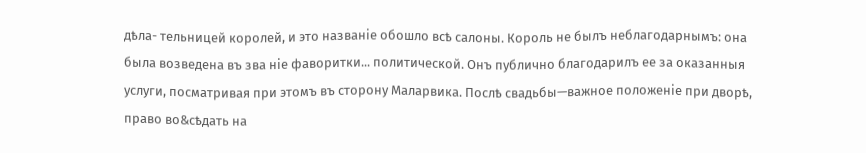дѣла- тельницей королей, и это названіе обошло всѣ салоны. Король не былъ неблагодарнымъ: она была возведена въ зва ніе фаворитки... политической. Онъ публично благодарилъ ее за оказанныя услуги, посматривая при этомъ въ сторону Маларвика. Послѣ свадьбы—важное положеніе при дворѣ, право во&сѣдать на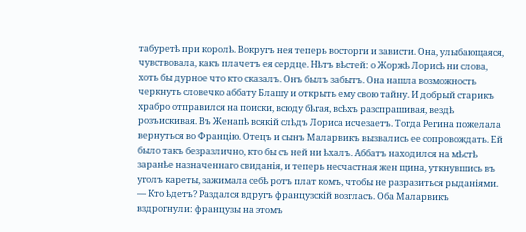табуретѣ при королѣ. Вокругъ нея теперь восторги и зависти. Она, улыбающаяся, чувствовала, какъ плачетъ ея сердце. Нѣтъ вѣстей: о Жоржѣ Лорисѣ ни слова, хоть бы дурное что кто сказалъ. Онъ былъ забытъ. Она нашла возможность черкнуть словечко аббату Блашу и открыть ему свою тайну. И добрый старикъ храбро отправился на поиски, всюду бѣгая, всѣхъ разспрашивая, вездѣ розъискивая. Въ Женапѣ всякій слѣдъ Лориса исчезаетъ. Тогда Регина пожелала вернуться во Францію. Отецъ и сынъ Маларвикъ вызвались ее сопровождать. Ей было такъ безразлично, кто бы съ ней ни ѣхалъ. Аббатъ находился на мѣстѣ заранѣе назначеннаго свиданія, и теперь несчастная жен щина, уткнувшись въ уголъ кареты, зажимала себѣ ротъ плат комъ, чтобы не разразиться рыданіями. — Кто ѣдетъ? Раздался вдругъ французскій возгласъ. Оба Маларвикъ вздрогнули: французы на этомъ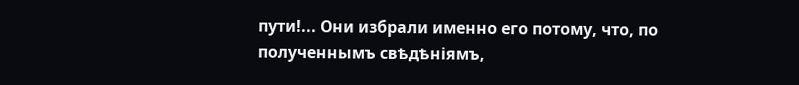пути!... Они избрали именно его потому, что, по полученнымъ свѣдѣніямъ,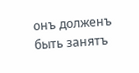онъ долженъ быть занятъ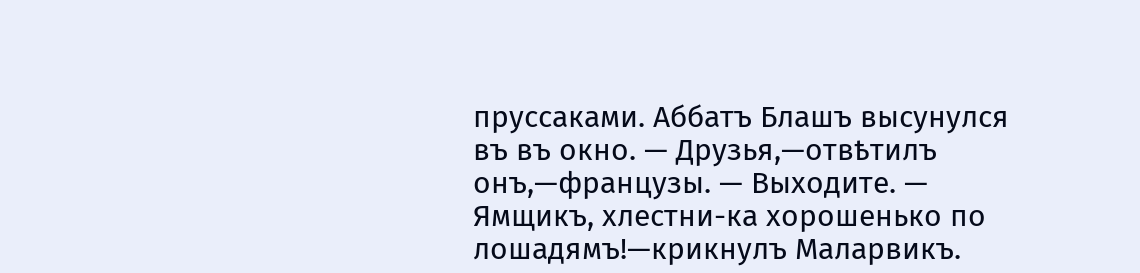пруссаками. Аббатъ Блашъ высунулся въ въ окно. — Друзья,—отвѣтилъ онъ,—французы. — Выходите. — Ямщикъ, хлестни-ка хорошенько по лошадямъ!—крикнулъ Маларвикъ.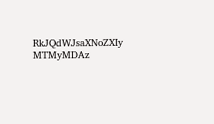RkJQdWJsaXNoZXIy MTMyMDAz